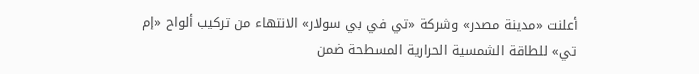أعلنت «مدينة مصدر» وشركة «تي في بي سولار» الانتهاء من تركيب ألواح «إم تي» للطاقة الشمسية الحرارية المسطحة ضمن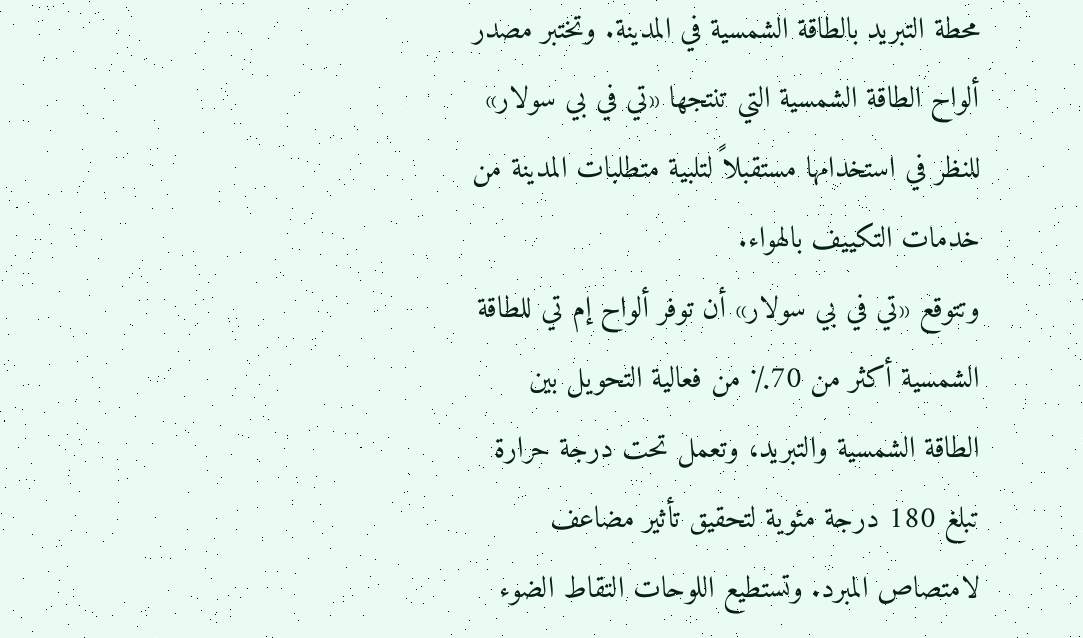محطة التبريد بالطاقة الشمسية في المدينة. وتختبر مصدر ألواح الطاقة الشمسية التي تنتجها «تي في بي سولار» للنظر في استخدامها مستقبلاً لتلبية متطلبات المدينة من خدمات التكييف بالهواء.
وتتوقع «تي في بي سولار» أن توفر ألواح إم تي للطاقة الشمسية أكثر من 70٪ من فعالية التحويل بين الطاقة الشمسية والتبريد، وتعمل تحت درجة حرارة تبلغ 180 درجة مئوية لتحقيق تأثير مضاعف لامتصاص المبرد. وتستطيع اللوحات التقاط الضوء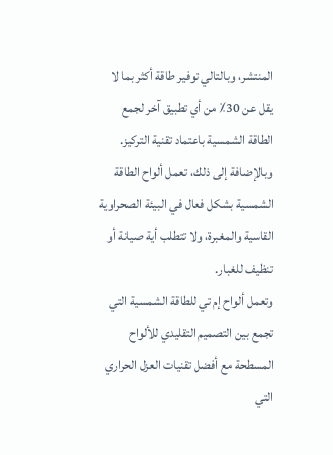المنتشر، وبالتالي توفير طاقة أكثر بما لا يقل عن 30٪ من أي تطبيق آخر لجمع الطاقة الشمسية باعتماد تقنية التركيز. وبالإضافة إلى ذلك، تعمل ألواح الطاقة الشمسية بشكل فعال في البيئة الصحراوية القاسية والمغبرة، ولا تتطلب أية صيانة أو تنظيف للغبار.
وتعمل ألواح إم تي للطاقة الشمسية التي تجمع بين التصميم التقليدي للألواح المسطحة مع أفضل تقنيات العزل الحراري التي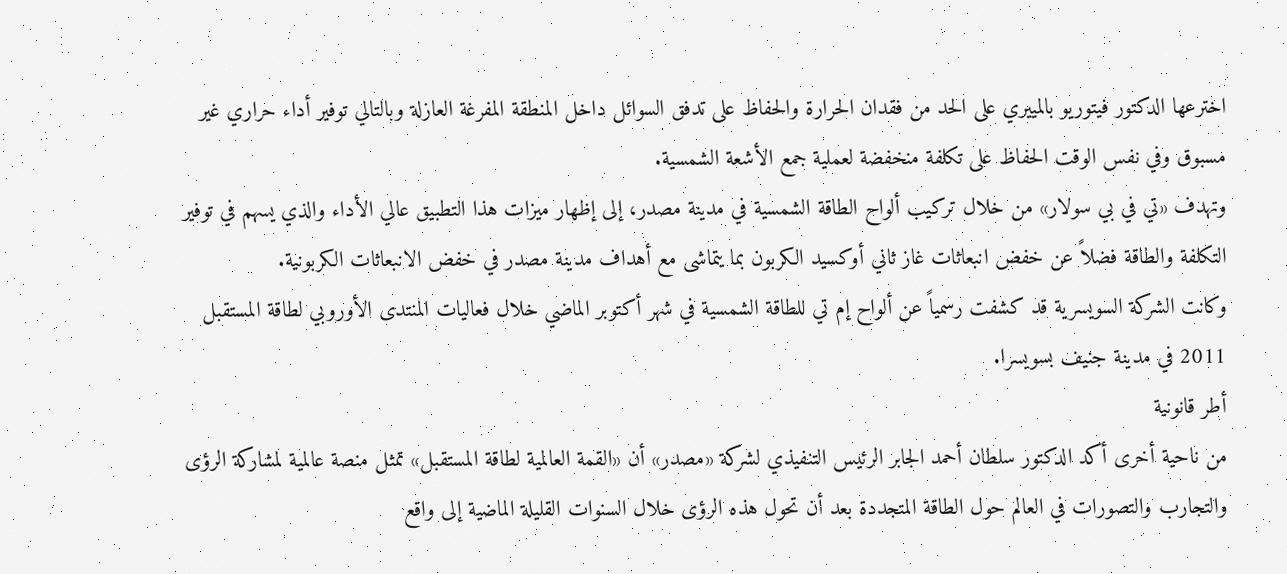اخترعها الدكتور فيتوريو بالمييري على الحد من فقدان الحرارة والحفاظ على تدفق السوائل داخل المنطقة المفرغة العازلة وبالتالي توفير أداء حراري غير مسبوق وفي نفس الوقت الحفاظ على تكلفة منخفضة لعملية جمع الأشعة الشمسية.
وتهدف «تي في بي سولار» من خلال تركيب ألواح الطاقة الشمسية في مدينة مصدر، إلى إظهار ميزات هذا التطبيق عالي الأداء والذي يسهم في توفير التكلفة والطاقة فضلاً عن خفض انبعاثات غاز ثاني أوكسيد الكربون بما يتماشى مع أهداف مدينة مصدر في خفض الانبعاثات الكربونية.
وكانت الشركة السويسرية قد كشفت رسمياً عن ألواح إم تي للطاقة الشمسية في شهر أكتوبر الماضي خلال فعاليات المنتدى الأوروبي لطاقة المستقبل 2011 في مدينة جنيف بسويسرا.
أطر قانونية
من ناحية أخرى أكد الدكتور سلطان أحمد الجابر الرئيس التنفيذي لشركة «مصدر» أن «القمة العالمية لطاقة المستقبل» تمثل منصة عالمية لمشاركة الرؤى والتجارب والتصورات في العالم حول الطاقة المتجددة بعد أن تحول هذه الرؤى خلال السنوات القليلة الماضية إلى واقع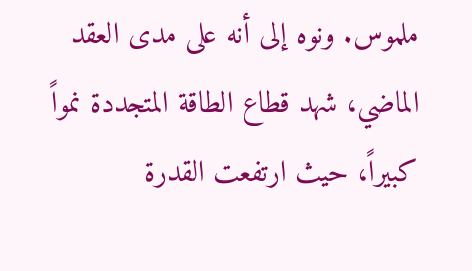ملموس. ونوه إلى أنه على مدى العقد الماضي، شهد قطاع الطاقة المتجددة نمواً كبيراً، حيث ارتفعت القدرة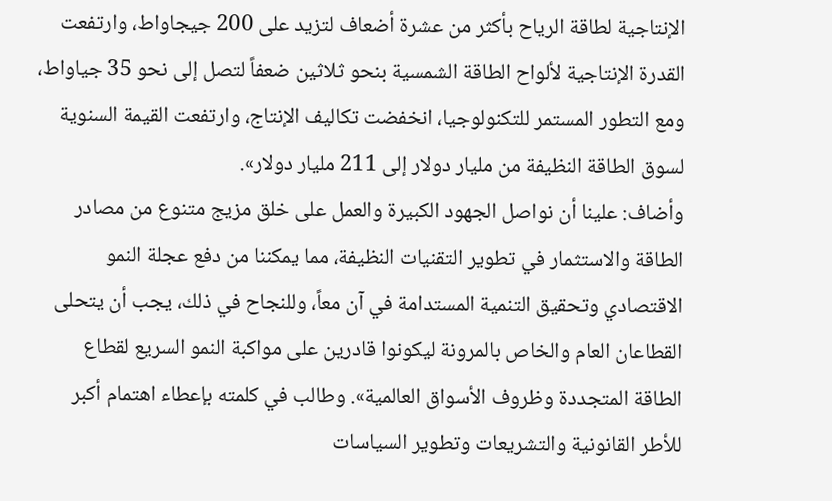الإنتاجية لطاقة الرياح بأكثر من عشرة أضعاف لتزيد على 200 جيجاواط، وارتفعت القدرة الإنتاجية لألواح الطاقة الشمسية بنحو ثلاثين ضعفاً لتصل إلى نحو 35 جياواط، ومع التطور المستمر للتكنولوجيا، انخفضت تكاليف الإنتاج، وارتفعت القيمة السنوية لسوق الطاقة النظيفة من مليار دولار إلى 211 مليار دولار».
وأضاف: علينا أن نواصل الجهود الكبيرة والعمل على خلق مزيج متنوع من مصادر الطاقة والاستثمار في تطوير التقنيات النظيفة، مما يمكننا من دفع عجلة النمو الاقتصادي وتحقيق التنمية المستدامة في آن معاً، وللنجاح في ذلك، يجب أن يتحلى القطاعان العام والخاص بالمرونة ليكونوا قادرين على مواكبة النمو السريع لقطاع الطاقة المتجددة وظروف الأسواق العالمية». وطالب في كلمته بإعطاء اهتمام أكبر للأطر القانونية والتشريعات وتطوير السياسات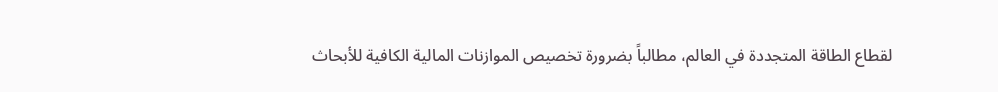لقطاع الطاقة المتجددة في العالم، مطالباً بضرورة تخصيص الموازنات المالية الكافية للأبحاث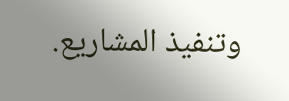وتنفيذ المشاريع.